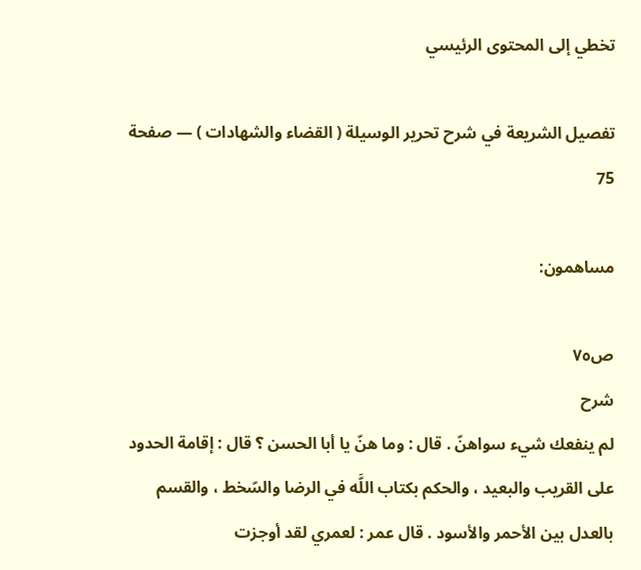تخطي إلى المحتوى الرئيسي

تفصيل الشريعة في شرح تحرير الوسيلة ( القضاء والشهادات ) — صفحة 75

مساهمون:

ص٧٥
شرح
لم ينفعك شيء سواهنّ . قال : وما هنّ يا أبا الحسن ؟ قال : إقامة الحدود على القريب والبعيد ، والحكم بكتاب اللَّه في الرضا والسّخط ، والقسم بالعدل بين الأحمر والأسود . قال عمر : لعمري لقد أوجزت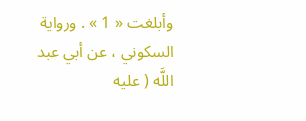وأبلغت « 1 » . ورواية السكوني ، عن أبي عبد اللَّه ( عليه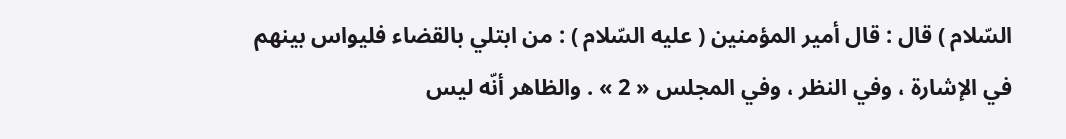السّلام ) قال : قال أمير المؤمنين ( عليه السّلام ) : من ابتلي بالقضاء فليواس بينهم في الإشارة ، وفي النظر ، وفي المجلس « 2 » . والظاهر أنّه ليس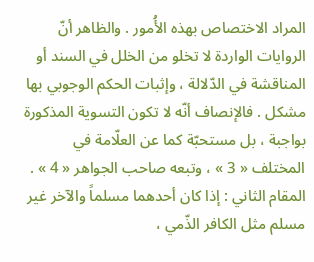المراد الاختصاص بهذه الأُمور . والظاهر أنّ الروايات الواردة لا تخلو من الخلل في السند أو المناقشة في الدّلالة ، وإثبات الحكم الوجوبي بها مشكل . فالإنصاف أنّه لا تكون التسوية المذكورة بواجبة ، بل مستحبّة كما عن العلّامة في المختلف « 3 » ، وتبعه صاحب الجواهر « 4 » . المقام الثاني : إذا كان أحدهما مسلماً والآخر غير مسلم مثل الكافر الذّمي ،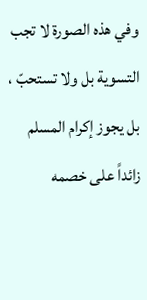وفي هذه الصورة لا تجب التسوية بل ولا تستحبّ ، بل يجوز إكرام المسلم زائداً على خصمه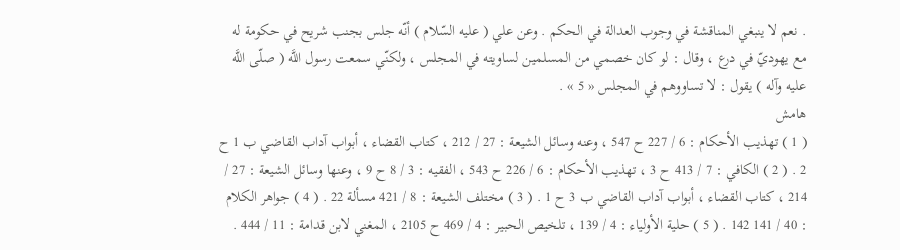. نعم لا ينبغي المناقشة في وجوب العدالة في الحكم . وعن علي ( عليه السّلام ) أنّه جلس بجنب شريح في حكومة له مع يهوديّ في درع ، وقال : لو كان خصمي من المسلمين لساويته في المجلس ، ولكنّي سمعت رسول اللَّه ( صلّى اللَّه عليه وآله ) يقول : لا تساووهم في المجلس « 5 » .
هامش
( 1 ) تهذيب الأحكام : 6 / 227 ح 547 ، وعنه وسائل الشيعة : 27 / 212 ، كتاب القضاء ، أبواب آداب القاضي ب 1 ح 2 . ( 2 ) الكافي : 7 / 413 ح 3 ، تهذيب الأحكام : 6 / 226 ح 543 ، الفقيه : 3 / 8 ح 9 ، وعنها وسائل الشيعة : 27 / 214 ، كتاب القضاء ، أبواب آداب القاضي ب 3 ح 1 . ( 3 ) مختلف الشيعة : 8 / 421 مسألة 22 . ( 4 ) جواهر الكلام : 40 / 141 142 . ( 5 ) حلية الأولياء : 4 / 139 ، تلخيص الحبير : 4 / 469 ح 2105 ، المغني لابن قدامة : 11 / 444 .